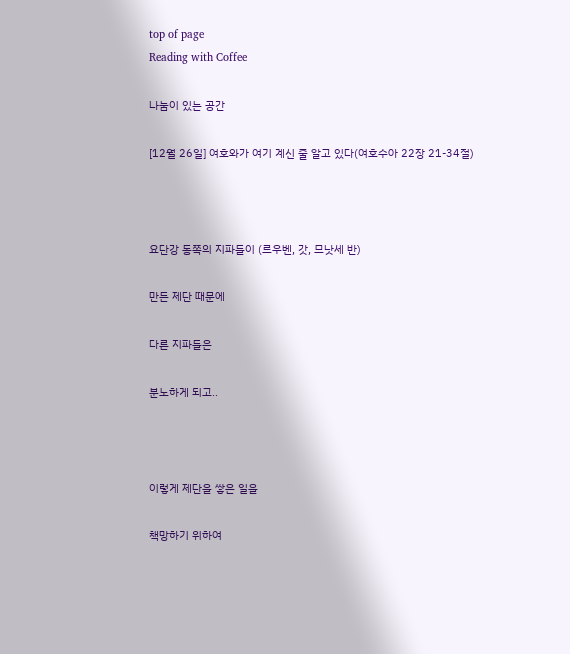top of page
Reading with Coffee

나눔이 있는 공간

[12월 26일] 여호와가 여기 계신 줄 알고 있다(여호수아 22장 21-34절)



요단강 동쪽의 지파들이 (르우벤, 갓, 므낫세 반)

만든 제단 때문에

다른 지파들은

분노하게 되고..



이렇게 제단을 쌓은 일을

책망하기 위하여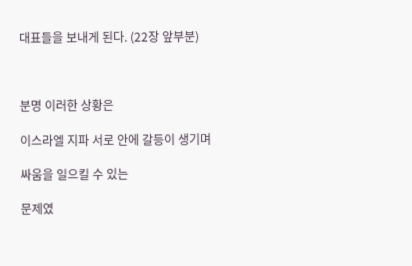대표들을 보내게 된다. (22장 앞부분)



분명 이러한 상황은

이스라엘 지파 서로 안에 갈등이 생기며

싸움을 일으킬 수 있는

문제였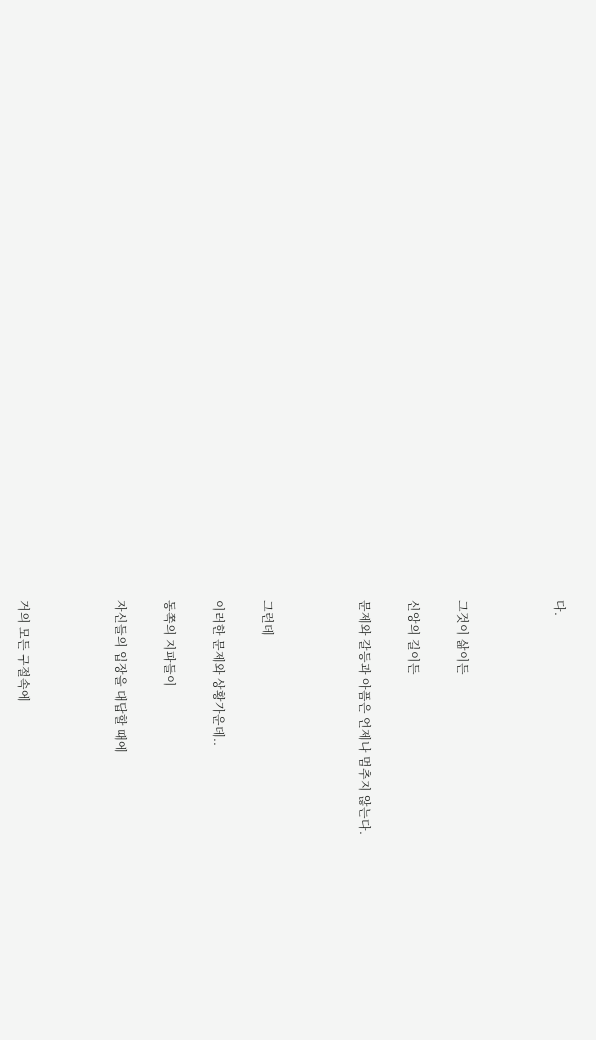다.



그것이 삶이든

신앙의 길이든

문제와 갈등과 아픔은 언제나 멈추지 않는다.



그런데

이러한 문제와 상황가운데..

동쪽의 지파들이

자신들의 입장을 대답할 때에



거의 모든 구절속에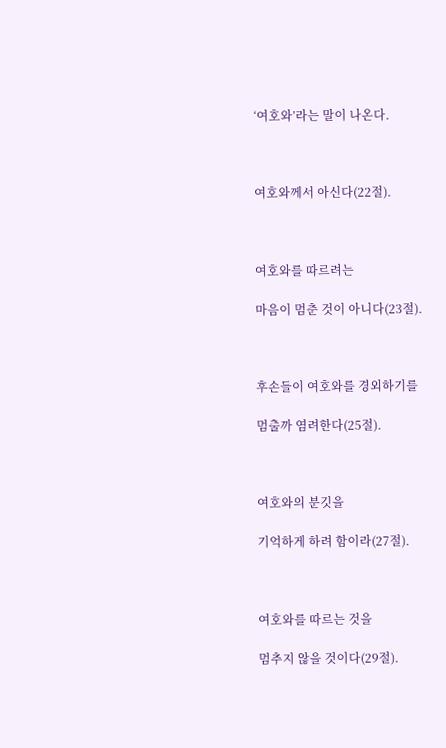‘여호와’라는 말이 나온다.



여호와께서 아신다(22절).



여호와를 따르려는

마음이 멈춘 것이 아니다(23절).



후손들이 여호와를 경외하기를

멈출까 염려한다(25절).



여호와의 분깃을

기억하게 하려 함이라(27절).



여호와를 따르는 것을

멈추지 않을 것이다(29절).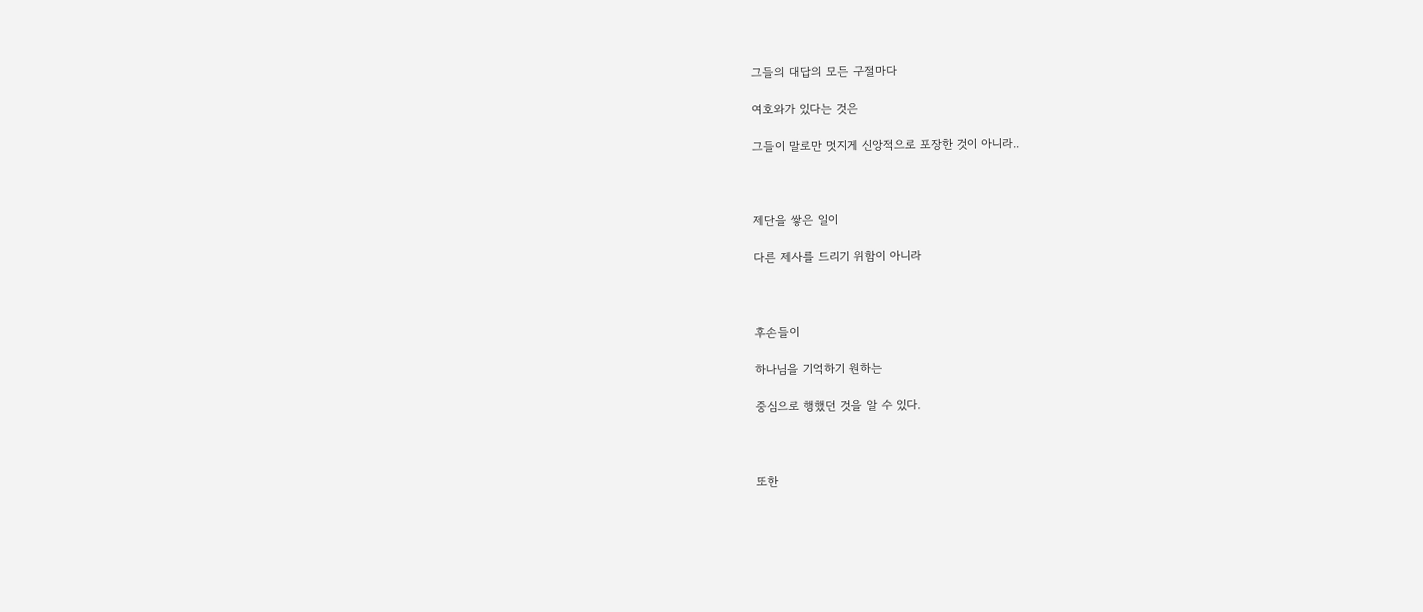그들의 대답의 모든 구절마다

여호와가 있다는 것은

그들이 말로만 멋지게 신앙적으로 포장한 것이 아니라..



제단을 쌓은 일이

다른 제사를 드리기 위함이 아니라



후손들이

하나님을 기억하기 원하는

중심으로 행했던 것을 알 수 있다.



또한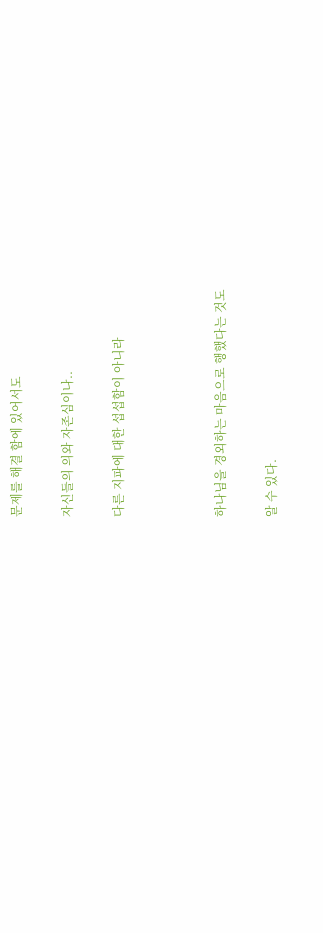문제를 해결 함에 있어서도

자신들의 의와 자존심이나..

다른 지파에 대한 섭섭함이 아니라



하나님을 경외하는 마음으로 행했다는 것도

알 수 있다.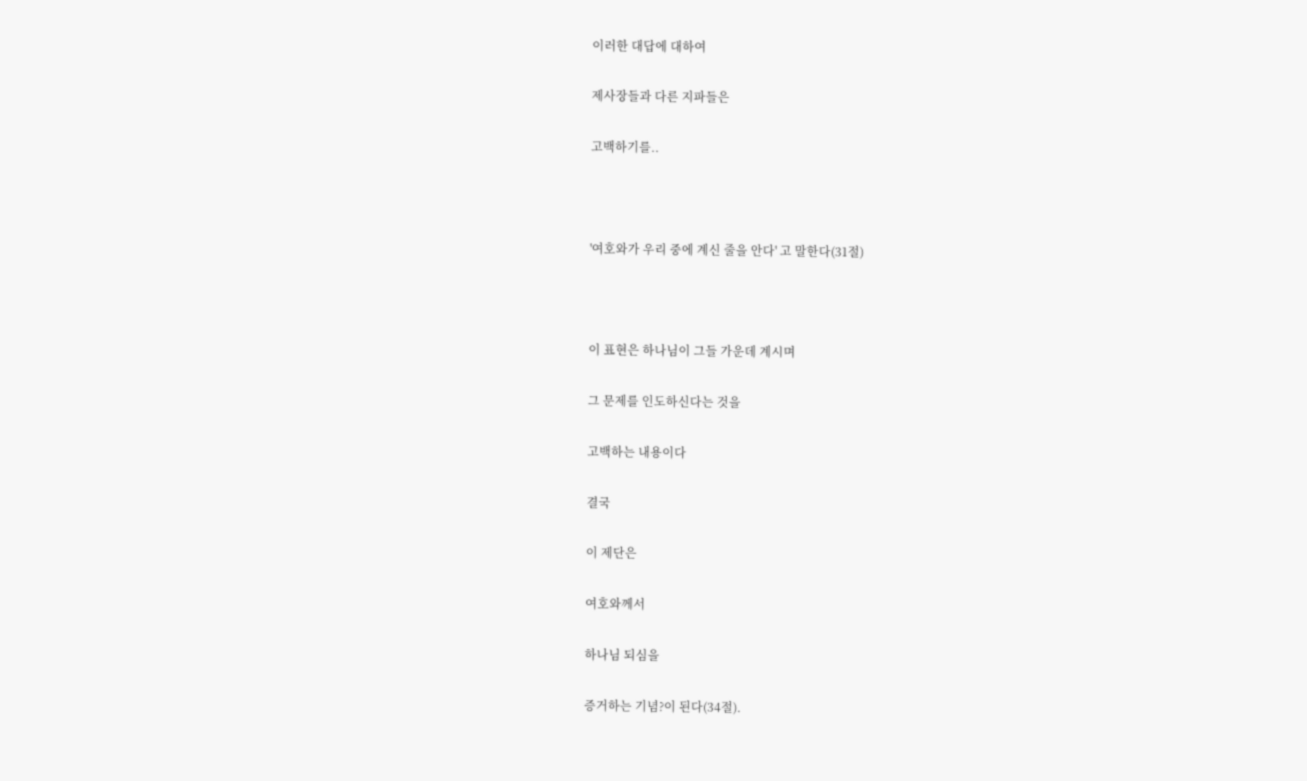이러한 대답에 대하여

제사장들과 다른 지파들은

고백하기를..



'여호와가 우리 중에 계신 줄을 안다' 고 말한다(31절)



이 표현은 하나님이 그들 가운데 계시며

그 문제를 인도하신다는 것을

고백하는 내용이다

결국

이 제단은

여호와께서

하나님 되심을

증거하는 기념?이 된다(34절).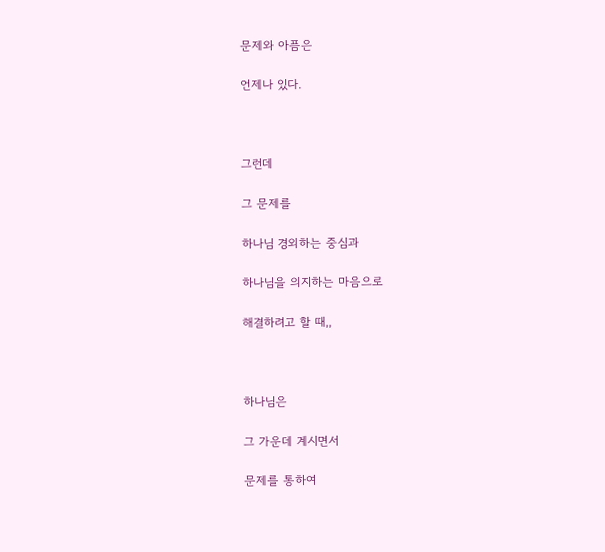문제와 아픔은

언제나 있다.



그런데

그 문제를

하나님 경외하는 중심과

하나님을 의지하는 마음으로

해결하려고 할 때,,



하나님은

그 가운데 계시면서

문제를 통하여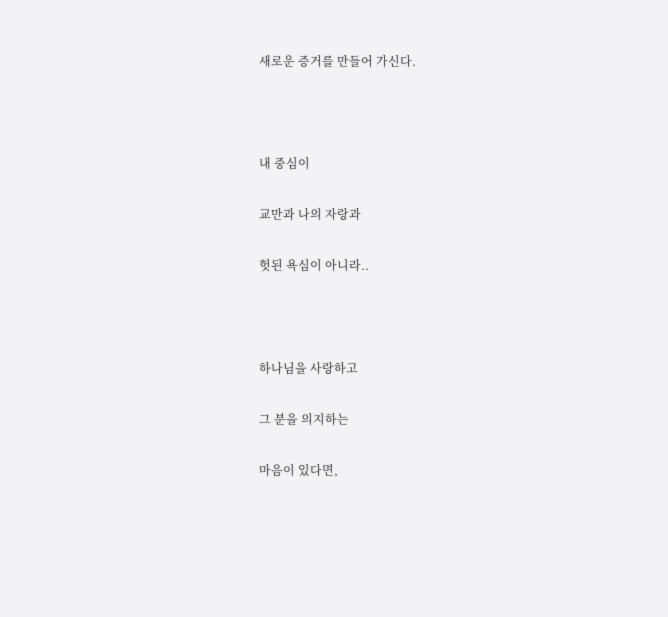새로운 증거를 만들어 가신다.



내 중심이

교만과 나의 자랑과

헛된 욕심이 아니라..



하나님을 사랑하고

그 분을 의지하는

마음이 있다면,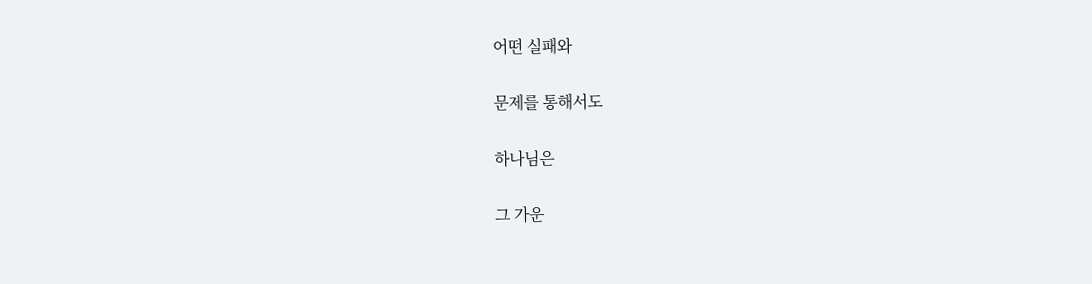어떤 실패와

문제를 통해서도

하나님은

그 가운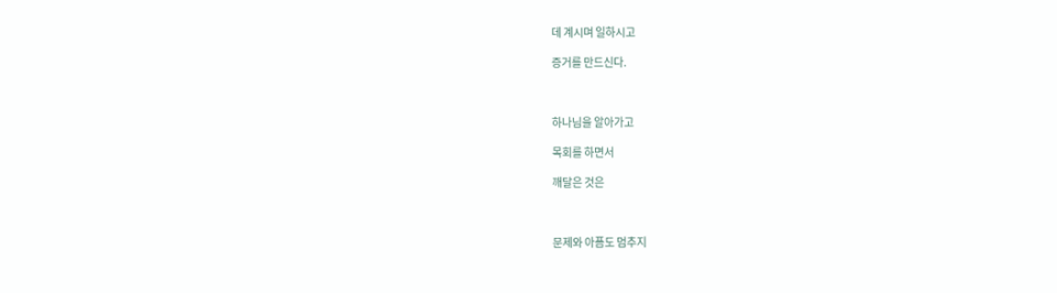데 계시며 일하시고

증거를 만드신다.



하나님을 알아가고

목회를 하면서

깨달은 것은



문제와 아픔도 멈추지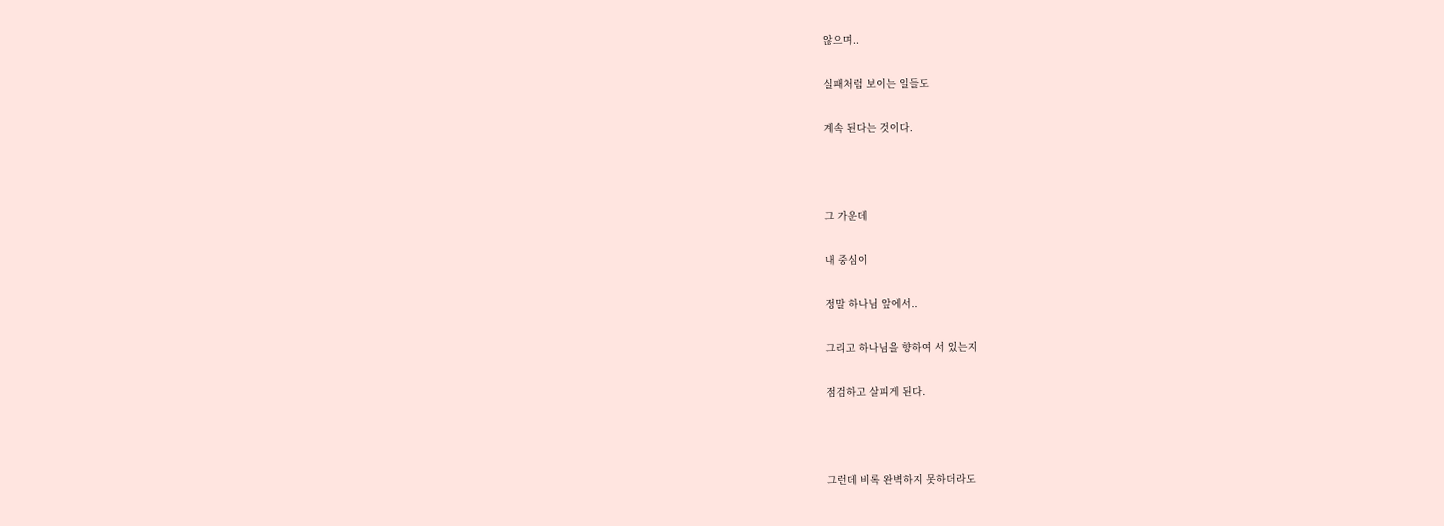않으며..

실패처럼 보이는 일들도

계속 된다는 것이다.



그 가운데

내 중심이

정말 하나님 앞에서..

그리고 하나님을 향하여 서 있는지

점검하고 살피게 된다.



그런데 비록 완벽하지 못하더라도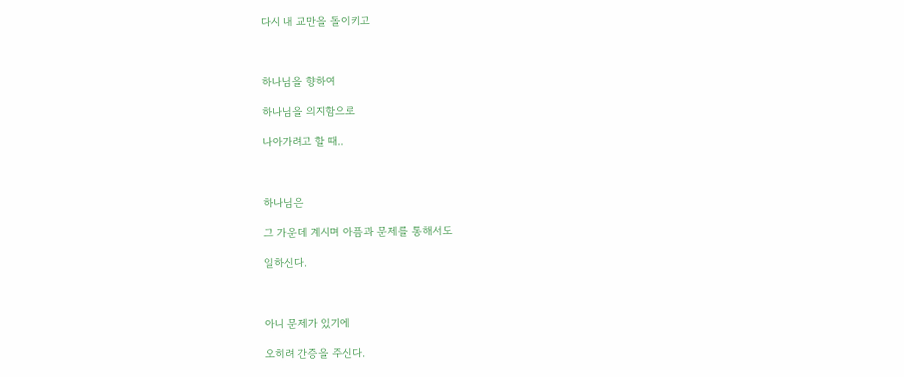다시 내 교만을 돌이키고



하나님을 향하여

하나님을 의지함으로

나아가려고 할 때..



하나님은

그 가운데 계시며 아픔과 문제를 통해서도

일하신다.



아니 문제가 있기에

오히려 간증을 주신다.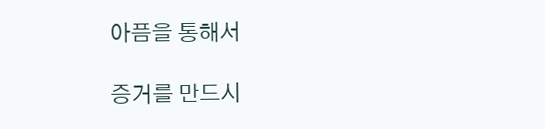아픔을 통해서

증거를 만드시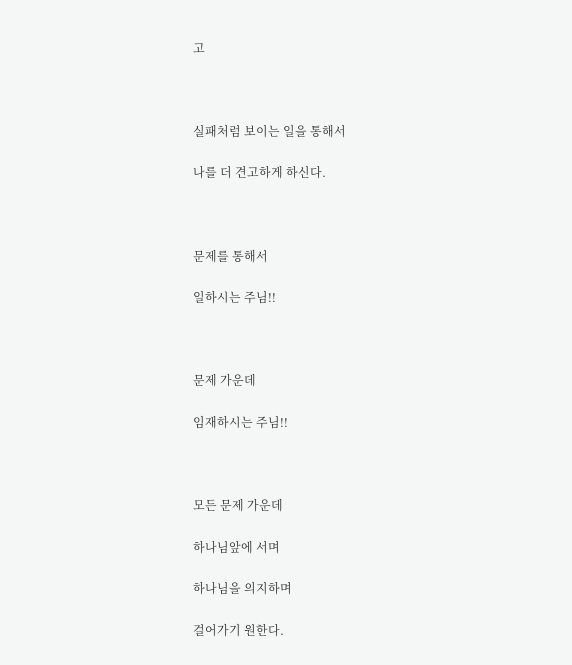고



실패처럼 보이는 일을 통해서

나를 더 견고하게 하신다.



문제를 통해서

일하시는 주님!!



문제 가운데

임재하시는 주님!!



모든 문제 가운데

하나님앞에 서며

하나님을 의지하며

걸어가기 원한다.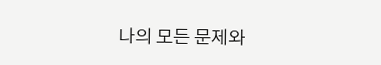나의 모든 문제와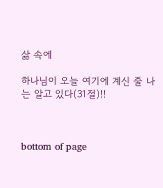삶 속에

하나님이 오늘 여기에 계신 줄 나는 알고 있다(31절)!!



bottom of page